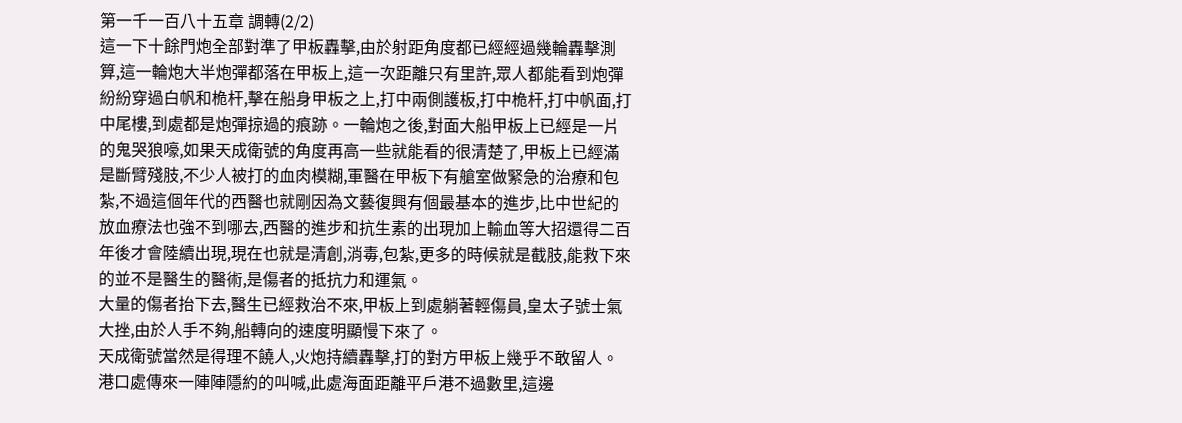第一千一百八十五章 調轉(2/2)
這一下十餘門炮全部對準了甲板轟擊,由於射距角度都已經經過幾輪轟擊測算,這一輪炮大半炮彈都落在甲板上,這一次距離只有里許,眾人都能看到炮彈紛紛穿過白帆和桅杆,擊在船身甲板之上,打中兩側護板,打中桅杆,打中帆面,打中尾樓,到處都是炮彈掠過的痕跡。一輪炮之後,對面大船甲板上已經是一片的鬼哭狼嚎,如果天成衛號的角度再高一些就能看的很清楚了,甲板上已經滿是斷臂殘肢,不少人被打的血肉模糊,軍醫在甲板下有艙室做緊急的治療和包紮,不過這個年代的西醫也就剛因為文藝復興有個最基本的進步,比中世紀的放血療法也強不到哪去,西醫的進步和抗生素的出現加上輸血等大招還得二百年後才會陸續出現,現在也就是清創,消毒,包紮,更多的時候就是截肢,能救下來的並不是醫生的醫術,是傷者的抵抗力和運氣。
大量的傷者抬下去,醫生已經救治不來,甲板上到處躺著輕傷員,皇太子號士氣大挫,由於人手不夠,船轉向的速度明顯慢下來了。
天成衛號當然是得理不饒人,火炮持續轟擊,打的對方甲板上幾乎不敢留人。
港口處傳來一陣陣隱約的叫喊,此處海面距離平戶港不過數里,這邊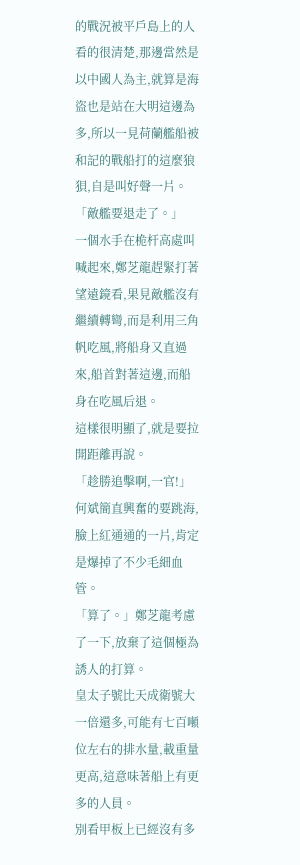的戰況被平戶島上的人看的很清楚,那邊當然是以中國人為主,就算是海盜也是站在大明這邊為多,所以一見荷蘭艦船被和記的戰船打的這麼狼狽,自是叫好聲一片。
「敵艦要退走了。」
一個水手在桅杆高處叫喊起來,鄭芝龍趕緊打著望遠鏡看,果見敵艦沒有繼續轉彎,而是利用三角帆吃風,將船身又直過來,船首對著這邊,而船身在吃風后退。
這樣很明顯了,就是要拉開距離再說。
「趁勝追擊啊,一官!」何斌簡直興奮的要跳海,臉上紅通通的一片,肯定是爆掉了不少毛細血管。
「算了。」鄭芝龍考慮了一下,放棄了這個極為誘人的打算。
皇太子號比天成衛號大一倍還多,可能有七百噸位左右的排水量,載重量更高,這意味著船上有更多的人員。
別看甲板上已經沒有多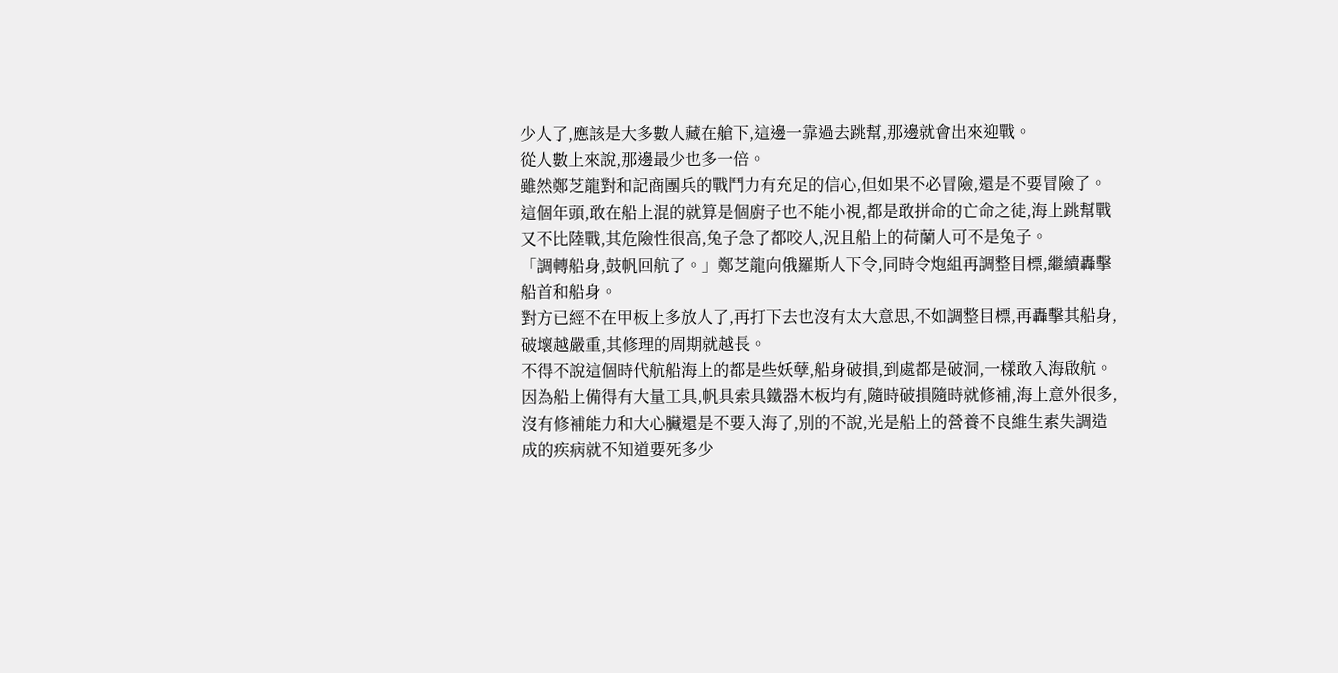少人了,應該是大多數人藏在艙下,這邊一靠過去跳幫,那邊就會出來迎戰。
從人數上來說,那邊最少也多一倍。
雖然鄭芝龍對和記商團兵的戰鬥力有充足的信心,但如果不必冒險,還是不要冒險了。
這個年頭,敢在船上混的就算是個廚子也不能小視,都是敢拼命的亡命之徒,海上跳幫戰又不比陸戰,其危險性很高,兔子急了都咬人,況且船上的荷蘭人可不是兔子。
「調轉船身,鼓帆回航了。」鄭芝龍向俄羅斯人下令,同時令炮組再調整目標,繼續轟擊船首和船身。
對方已經不在甲板上多放人了,再打下去也沒有太大意思,不如調整目標,再轟擊其船身,破壞越嚴重,其修理的周期就越長。
不得不說這個時代航船海上的都是些妖孽,船身破損,到處都是破洞,一樣敢入海啟航。
因為船上備得有大量工具,帆具索具鐵器木板均有,隨時破損隨時就修補,海上意外很多,沒有修補能力和大心臟還是不要入海了,別的不說,光是船上的營養不良維生素失調造成的疾病就不知道要死多少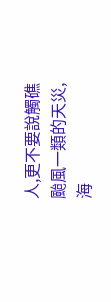人,更不要說觸礁颱風一類的天災,海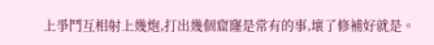上爭鬥互相射上幾炮,打出幾個窟窿是常有的事,壞了修補好就是。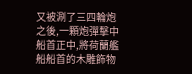又被涮了三四輪炮之後,一顆炮彈擊中船首正中,將荷蘭艦船船首的木雕飾物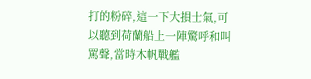打的粉碎,這一下大損士氣,可以聽到荷蘭船上一陣驚呼和叫罵聲,當時木帆戰艦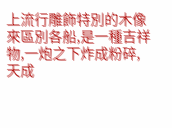上流行雕飾特別的木像來區別各船,是一種吉祥物,一炮之下炸成粉碎,天成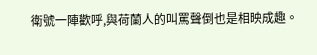衛號一陣歡呼,與荷蘭人的叫罵聲倒也是相映成趣。